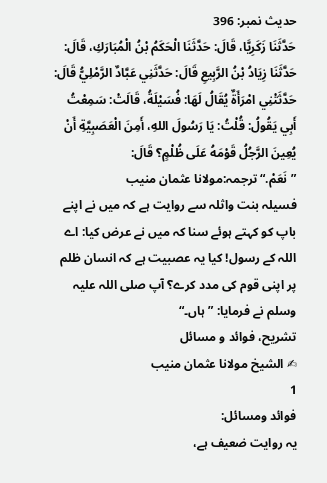حدیث نمبر: 396
حَدَّثَنَا زَكَرِيَّا، قَالَ: حَدَّثَنَا الْحَكَمُ بْنُ الْمُبَارَكِ، قَالَ: حَدَّثَنَا زِيَادُ بْنُ الرَّبِيعِ قَالَ: حَدَّثَنِي عَبَّادٌ الرَّمْلِيُّ قَالَ: حَدَّثَتْنِي امْرَأَةٌ يُقَالُ لَهَا: فُسَيْلَةُ، قَالَتْ: سَمِعْتُ أَبِي يَقُولُ: قُلْتُ: يَا رَسُولَ اللهِ، أَمِنَ الْعَصَبِيَّةِ أَنْ يُعِينَ الرَّجُلُ قَوْمَهُ عَلَى ظُلْمٍ؟ قَالَ: ”نَعَمْ.“ترجمہ:مولانا عثمان منیب
فسیلہ بنت واثلہ سے روایت ہے کہ میں نے اپنے باپ کو کہتے ہوئے سنا کہ میں نے عرض کیا: اے اللہ کے رسول! کیا یہ عصبیت ہے کہ انسان ظلم پر اپنی قوم کی مدد کرے؟ آپ صلی اللہ علیہ وسلم نے فرمایا: ”ہاں۔“
تشریح، فوائد و مسائل
✍ الشیخ مولانا عثمان منیب
1
فوائد ومسائل:
یہ روایت ضعیف ہے،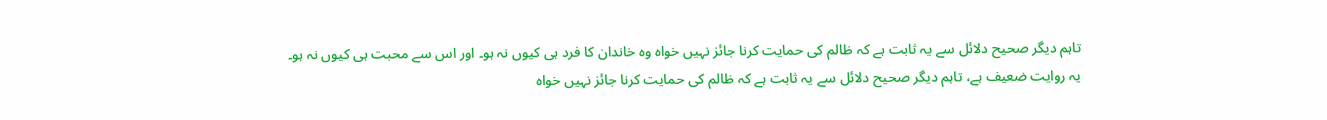تاہم دیگر صحیح دلائل سے یہ ثابت ہے کہ ظالم کی حمایت کرنا جائز نہیں خواہ وہ خاندان کا فرد ہی کیوں نہ ہو۔ اور اس سے محبت ہی کیوں نہ ہو۔
یہ روایت ضعیف ہے، تاہم دیگر صحیح دلائل سے یہ ثابت ہے کہ ظالم کی حمایت کرنا جائز نہیں خواہ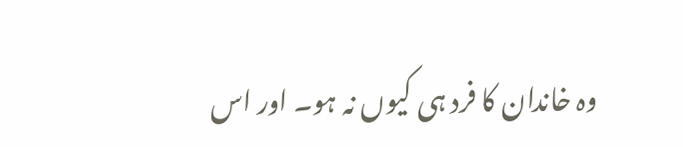وہ خاندان کا فرد ہی کیوں نہ ہو۔ اور اس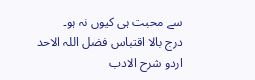سے محبت ہی کیوں نہ ہو۔
درج بالا اقتباس فضل اللہ الاحد اردو شرح الادب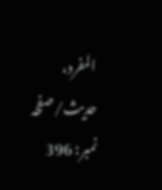المفرد، حدیث/صفحہ نمبر: 396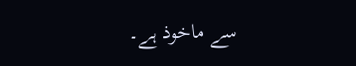سے ماخوذ ہے۔